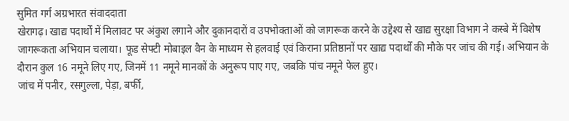सुमित गर्ग अग्रभारत संवाददाता
खेरागढ़। खाद्य पदार्थों में मिलावट पर अंकुश लगाने और दुकानदारों व उपभोक्ताओं को जागरूक करने के उद्देश्य से खाद्य सुरक्षा विभाग ने कस्बे में विशेष जागरूकता अभियान चलाया। फूड सेफ्टी मोबाइल वैन के माध्यम से हलवाई एवं किराना प्रतिष्ठानों पर खाद्य पदार्थों की मौके पर जांच की गई। अभियान के दौरान कुल 16 नमूने लिए गए, जिनमें 11 नमूने मानकों के अनुरूप पाए गए, जबकि पांच नमूने फेल हुए।
जांच में पनीर, रसगुल्ला, पेड़ा, बर्फी,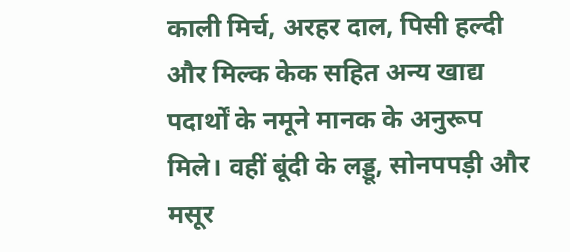काली मिर्च, अरहर दाल, पिसी हल्दी और मिल्क केक सहित अन्य खाद्य पदार्थों के नमूने मानक के अनुरूप मिले। वहीं बूंदी के लड्डू, सोनपपड़ी और मसूर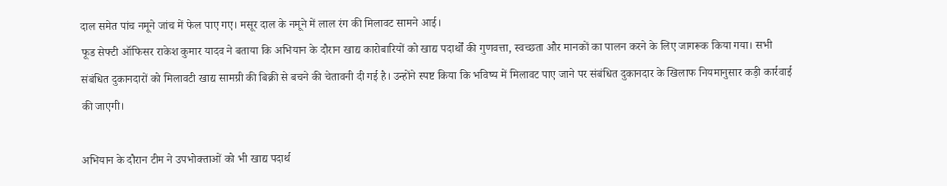दाल समेत पांच नमूने जांच में फेल पाए गए। मसूर दाल के नमूने में लाल रंग की मिलावट सामने आई।
फूड सेफ्टी ऑफिसर राकेश कुमार यादव ने बताया कि अभियान के दौरान खाद्य कारोबारियों को खाद्य पदार्थों की गुणवत्ता, स्वच्छता और मानकों का पालन करने के लिए जागरूक किया गया। सभी संबंधित दुकानदारों को मिलावटी खाद्य सामग्री की बिक्री से बचने की चेतावनी दी गई है। उन्होंने स्पष्ट किया कि भविष्य में मिलावट पाए जाने पर संबंधित दुकानदार के खिलाफ नियमानुसार कड़ी कार्रवाई की जाएगी।

अभियान के दौरान टीम ने उपभोक्ताओं को भी खाद्य पदार्थ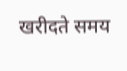खरीदते समय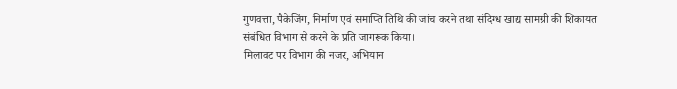गुणवत्ता, पैकेजिंग, निर्माण एवं समाप्ति तिथि की जांच करने तथा संदिग्ध खाद्य सामग्री की शिकायत संबंधित विभाग से करने के प्रति जागरूक किया।
मिलावट पर विभाग की नजर, अभियान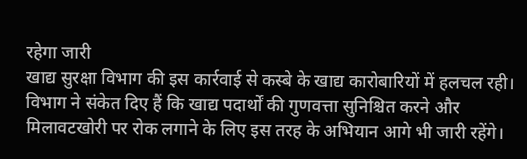रहेगा जारी
खाद्य सुरक्षा विभाग की इस कार्रवाई से कस्बे के खाद्य कारोबारियों में हलचल रही। विभाग ने संकेत दिए हैं कि खाद्य पदार्थों की गुणवत्ता सुनिश्चित करने और मिलावटखोरी पर रोक लगाने के लिए इस तरह के अभियान आगे भी जारी रहेंगे।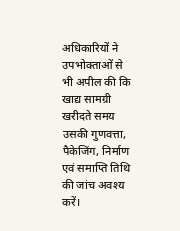अधिकारियों ने उपभोक्ताओं से भी अपील की कि खाद्य सामग्री खरीदते समय उसकी गुणवत्ता, पैकेजिंग, निर्माण एवं समाप्ति तिथि की जांच अवश्य करें।